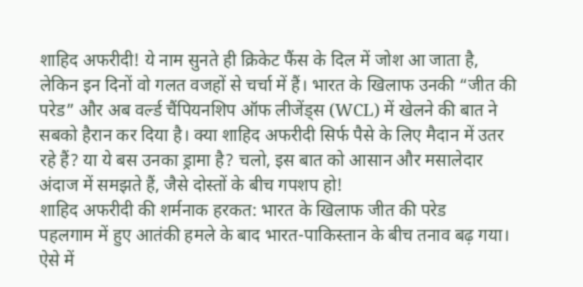शाहिद अफरीदी! ये नाम सुनते ही क्रिकेट फैंस के दिल में जोश आ जाता है, लेकिन इन दिनों वो गलत वजहों से चर्चा में हैं। भारत के खिलाफ उनकी “जीत की परेड” और अब वर्ल्ड चैंपियनशिप ऑफ लीजेंड्स (WCL) में खेलने की बात ने सबको हैरान कर दिया है। क्या शाहिद अफरीदी सिर्फ पैसे के लिए मैदान में उतर रहे हैं? या ये बस उनका ड्रामा है? चलो, इस बात को आसान और मसालेदार अंदाज में समझते हैं, जैसे दोस्तों के बीच गपशप हो!
शाहिद अफरीदी की शर्मनाक हरकत: भारत के खिलाफ जीत की परेड
पहलगाम में हुए आतंकी हमले के बाद भारत-पाकिस्तान के बीच तनाव बढ़ गया। ऐसे में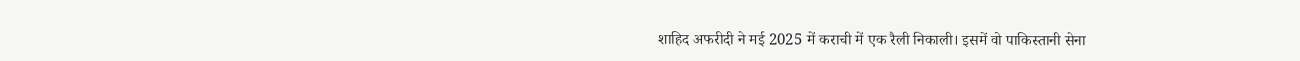शाहिद अफरीदी ने मई 2025 में कराची में एक रैली निकाली। इसमें वो पाकिस्तानी सेना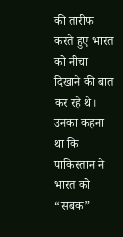की तारीफ करते हुए भारत को नीचा दिखाने की बात कर रहे थे। उनका कहना था कि पाकिस्तान ने भारत को “सबक”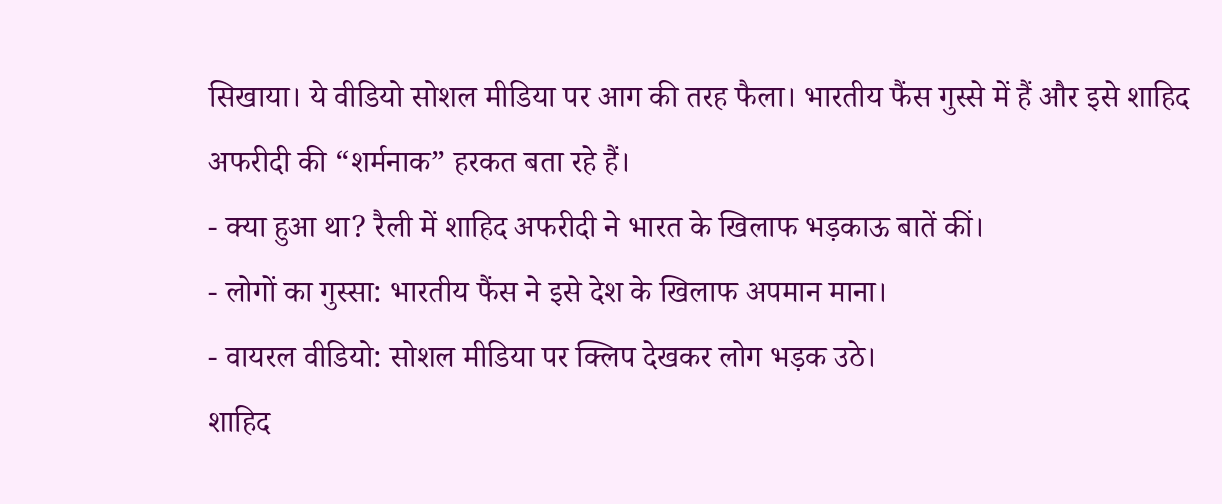सिखाया। ये वीडियो सोशल मीडिया पर आग की तरह फैला। भारतीय फैंस गुस्से में हैं और इसे शाहिद अफरीदी की “शर्मनाक” हरकत बता रहे हैं।
- क्या हुआ था? रैली में शाहिद अफरीदी ने भारत के खिलाफ भड़काऊ बातें कीं।
- लोगों का गुस्सा: भारतीय फैंस ने इसे देश के खिलाफ अपमान माना।
- वायरल वीडियो: सोशल मीडिया पर क्लिप देखकर लोग भड़क उठे।
शाहिद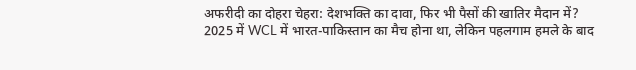अफरीदी का दोहरा चेहरा: देशभक्ति का दावा, फिर भी पैसों की खातिर मैदान में?
2025 में WCL में भारत-पाकिस्तान का मैच होना था, लेकिन पहलगाम हमले के बाद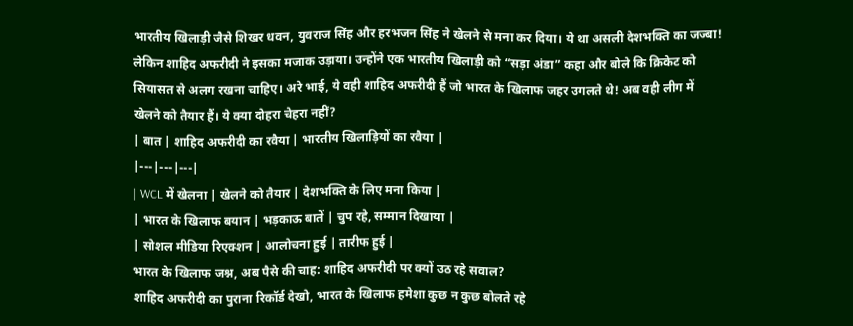भारतीय खिलाड़ी जैसे शिखर धवन, युवराज सिंह और हरभजन सिंह ने खेलने से मना कर दिया। ये था असली देशभक्ति का जज्बा! लेकिन शाहिद अफरीदी ने इसका मजाक उड़ाया। उन्होंने एक भारतीय खिलाड़ी को “सड़ा अंडा” कहा और बोले कि क्रिकेट को सियासत से अलग रखना चाहिए। अरे भाई, ये वही शाहिद अफरीदी हैं जो भारत के खिलाफ जहर उगलते थे! अब वही लीग में खेलने को तैयार हैं। ये क्या दोहरा चेहरा नहीं?
| बात | शाहिद अफरीदी का रवैया | भारतीय खिलाड़ियों का रवैया |
|---|---|---|
| WCL में खेलना | खेलने को तैयार | देशभक्ति के लिए मना किया |
| भारत के खिलाफ बयान | भड़काऊ बातें | चुप रहे, सम्मान दिखाया |
| सोशल मीडिया रिएक्शन | आलोचना हुई | तारीफ हुई |
भारत के खिलाफ जश्न, अब पैसे की चाह: शाहिद अफरीदी पर क्यों उठ रहे सवाल?
शाहिद अफरीदी का पुराना रिकॉर्ड देखो, भारत के खिलाफ हमेशा कुछ न कुछ बोलते रहे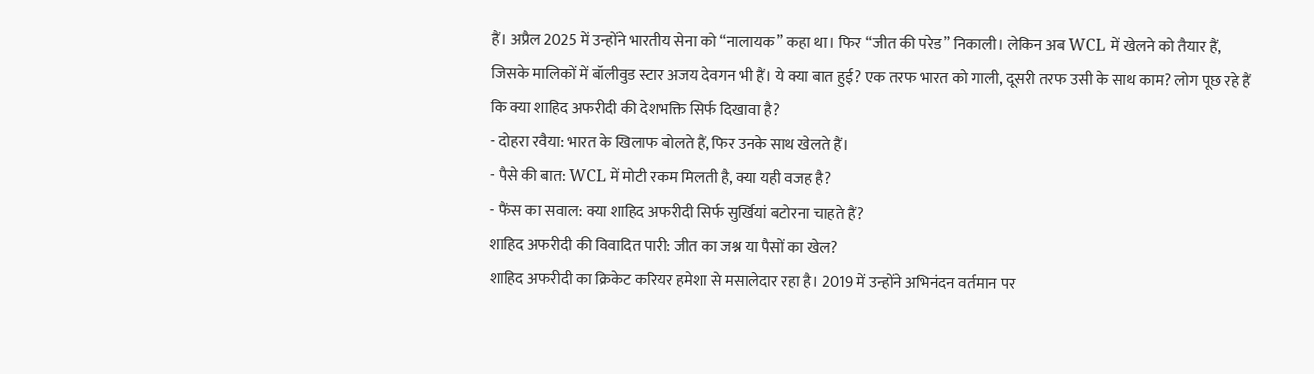हैं। अप्रैल 2025 में उन्होंने भारतीय सेना को “नालायक” कहा था। फिर “जीत की परेड” निकाली। लेकिन अब WCL में खेलने को तैयार हैं, जिसके मालिकों में बॉलीवुड स्टार अजय देवगन भी हैं। ये क्या बात हुई? एक तरफ भारत को गाली, दूसरी तरफ उसी के साथ काम? लोग पूछ रहे हैं कि क्या शाहिद अफरीदी की देशभक्ति सिर्फ दिखावा है?
- दोहरा रवैया: भारत के खिलाफ बोलते हैं, फिर उनके साथ खेलते हैं।
- पैसे की बात: WCL में मोटी रकम मिलती है, क्या यही वजह है?
- फैंस का सवाल: क्या शाहिद अफरीदी सिर्फ सुर्खियां बटोरना चाहते हैं?
शाहिद अफरीदी की विवादित पारी: जीत का जश्न या पैसों का खेल?
शाहिद अफरीदी का क्रिकेट करियर हमेशा से मसालेदार रहा है। 2019 में उन्होंने अभिनंदन वर्तमान पर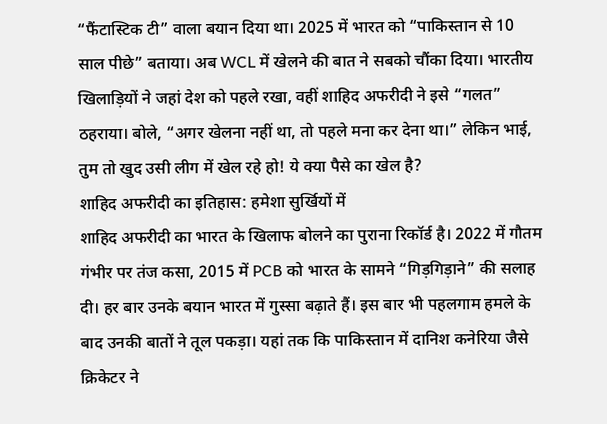“फैंटास्टिक टी” वाला बयान दिया था। 2025 में भारत को “पाकिस्तान से 10 साल पीछे” बताया। अब WCL में खेलने की बात ने सबको चौंका दिया। भारतीय खिलाड़ियों ने जहां देश को पहले रखा, वहीं शाहिद अफरीदी ने इसे “गलत” ठहराया। बोले, “अगर खेलना नहीं था, तो पहले मना कर देना था।” लेकिन भाई, तुम तो खुद उसी लीग में खेल रहे हो! ये क्या पैसे का खेल है?
शाहिद अफरीदी का इतिहास: हमेशा सुर्खियों में
शाहिद अफरीदी का भारत के खिलाफ बोलने का पुराना रिकॉर्ड है। 2022 में गौतम गंभीर पर तंज कसा, 2015 में PCB को भारत के सामने “गिड़गिड़ाने” की सलाह दी। हर बार उनके बयान भारत में गुस्सा बढ़ाते हैं। इस बार भी पहलगाम हमले के बाद उनकी बातों ने तूल पकड़ा। यहां तक कि पाकिस्तान में दानिश कनेरिया जैसे क्रिकेटर ने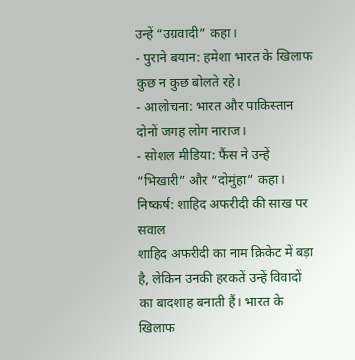उन्हें “उग्रवादी” कहा।
- पुराने बयान: हमेशा भारत के खिलाफ कुछ न कुछ बोलते रहे।
- आलोचना: भारत और पाकिस्तान दोनों जगह लोग नाराज।
- सोशल मीडिया: फैंस ने उन्हें “भिखारी” और “दोमुंहा” कहा।
निष्कर्ष: शाहिद अफरीदी की साख पर सवाल
शाहिद अफरीदी का नाम क्रिकेट में बड़ा है, लेकिन उनकी हरकतें उन्हें विवादों का बादशाह बनाती हैं। भारत के खिलाफ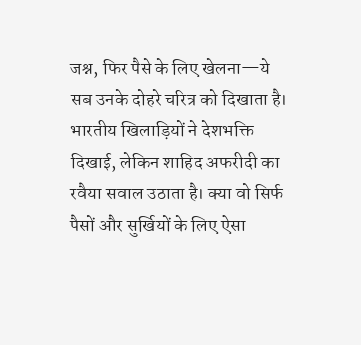जश्न, फिर पैसे के लिए खेलना—ये सब उनके दोहरे चरित्र को दिखाता है। भारतीय खिलाड़ियों ने देशभक्ति दिखाई, लेकिन शाहिद अफरीदी का रवैया सवाल उठाता है। क्या वो सिर्फ पैसों और सुर्खियों के लिए ऐसा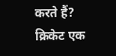करते हैं? क्रिकेट एक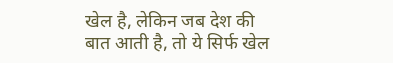खेल है, लेकिन जब देश की बात आती है, तो ये सिर्फ खेल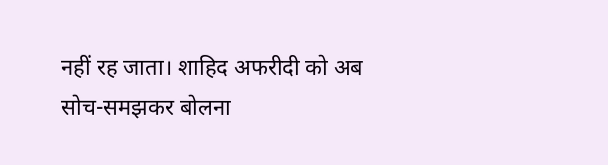नहीं रह जाता। शाहिद अफरीदी को अब सोच-समझकर बोलना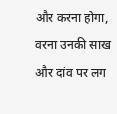और करना होगा, वरना उनकी साख और दांव पर लग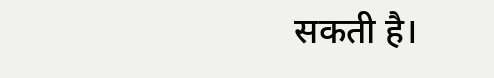सकती है।